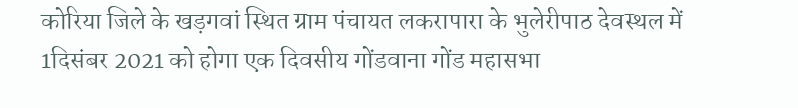कोरिया जिले के खड़गवां स्थित ग्राम पंचायत लकरापारा के भुलेरीपाठ देवस्थल में 1दिसंबर 2021 को होगा एक दिवसीय गोंडवाना गोंड महासभा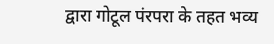द्वारा गोटूल पंरपरा के तहत भव्य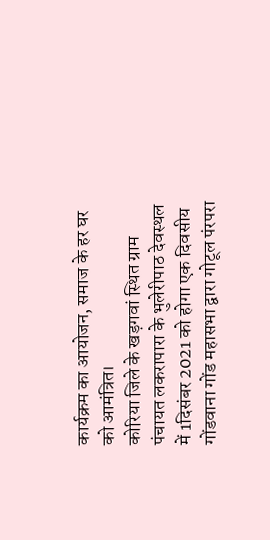कार्यक्रम का आयोजन, समाज के हर घर को आमंत्रित।
कोरिया जिले के खड़गवां स्थित ग्राम पंचायत लकरापारा के भुलेरीपाठ देवस्थल में 1दिसंबर 2021 को होगा एक दिवसीय गोंडवाना गोंड महासभा द्वारा गोटूल पंरपरा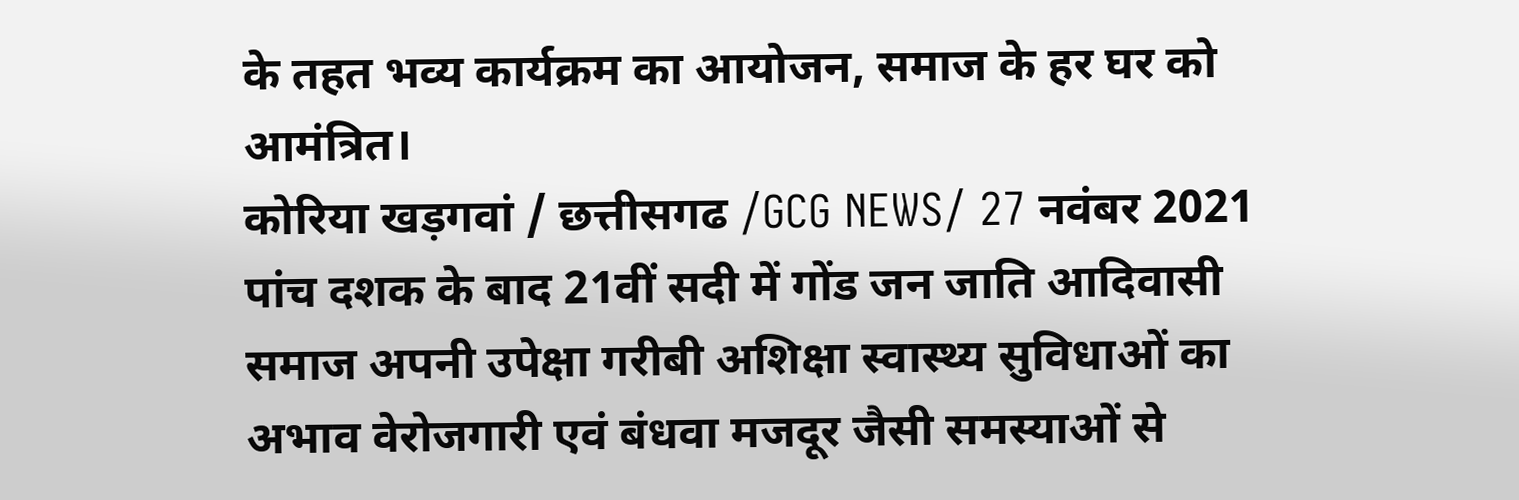के तहत भव्य कार्यक्रम का आयोजन, समाज के हर घर को आमंत्रित।
कोरिया खड़गवां / छत्तीसगढ /GCG NEWS/ 27 नवंबर 2021 पांच दशक के बाद 21वीं सदी में गोंड जन जाति आदिवासी समाज अपनी उपेक्षा गरीबी अशिक्षा स्वास्थ्य सुविधाओं का अभाव वेरोजगारी एवं बंधवा मजदूर जैसी समस्याओं से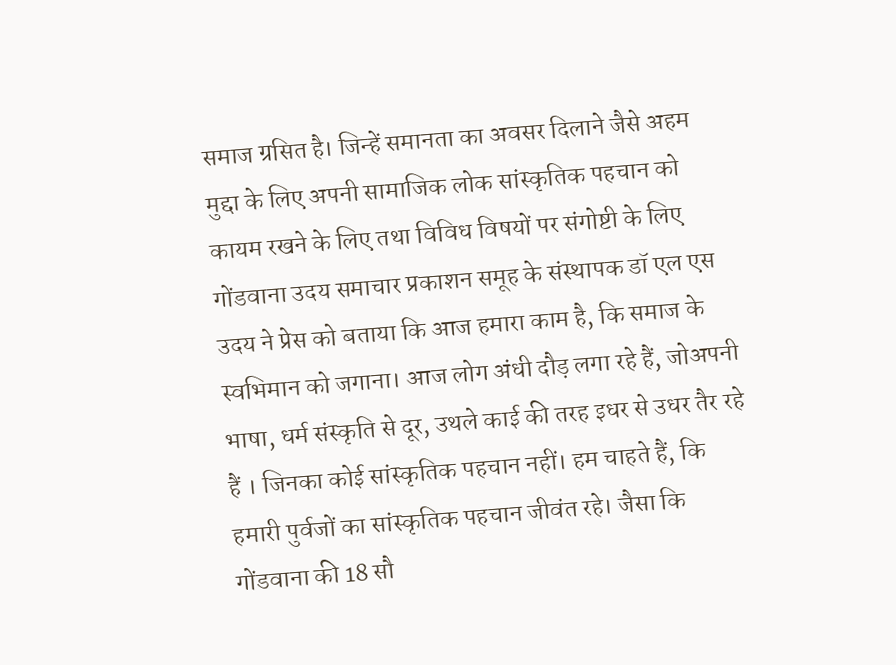समाज ग्रसित है। जिन्हें समानता का अवसर दिलाने जैसे अहम मुद्दा के लिए अपनी सामाजिक लोक सांस्कृतिक पहचान को कायम रखने के लिए तथा विविध विषयों पर संगोष्टी के लिए गोंडवाना उदय समाचार प्रकाशन समूह के संस्थापक डॉ एल एस उदय ने प्रेस को बताया कि आज हमारा काम है, कि समाज के स्वभिमान को जगाना। आज लोग अंधी दौड़ लगा रहे हैं, जोअपनी भाषा, धर्म संस्कृति से दूर, उथले काई की तरह इधर से उधर तैर रहे हैं । जिनका कोई सांस्कृतिक पहचान नहीं। हम चाहते हैं, कि हमारी पुर्वजों का सांस्कृतिक पहचान जीवंत रहे। जैसा कि गोंडवाना की 18 सौ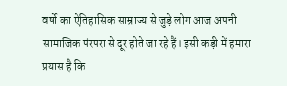वर्षो का ऐतिहासिक साम्राज्य से जुड़े लोग आज अपनी सामाजिक पंरपरा से दूर होते जा रहे हैं। इसी कड़ी में हमारा प्रयास है कि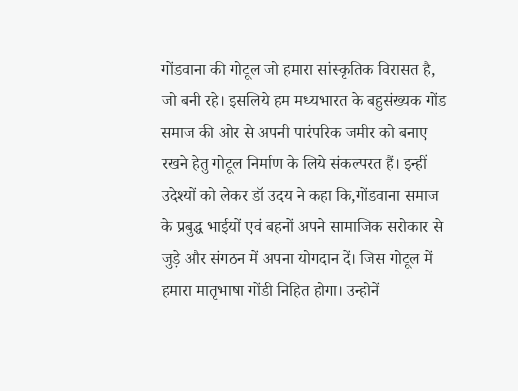गोंडवाना की गोटूल जो हमारा सांस्कृतिक विरासत है, जो बनी रहे। इसलिये हम मध्यभारत के बहुसंख्यक गोंड समाज की ओर से अपनी पारंपरिक जमीर को बनाए रखने हेतु गोटूल निर्माण के लिये संकल्परत हैं। इन्हीं उदेश्यों को लेकर डॉ उदय ने कहा कि,गोंडवाना समाज के प्रबुद्ध भाईयों एवं बहनों अपने सामाजिक सरोकार से जुड़े और संगठन में अपना योगदान दें। जिस गोटूल में हमारा मातृभाषा गोंडी निहित होगा। उन्होनें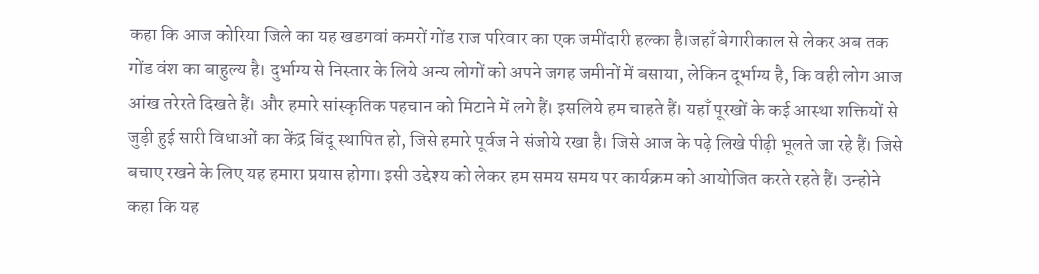कहा कि आज कोरिया जिले का यह खडगवां कमरों गोंड राज परिवार का एक जमींदारी हल्का है।जहाँ बेगारीकाल से लेकर अब तक गोंड वंश का बाहुल्य है। दुर्भाग्य से निस्तार के लिये अन्य लोगों को अपने जगह जमीनों में बसाया, लेकिन दूर्भाग्य है, कि वही लोग आज आंख तरेरते दिखते हैं। और हमारे सांस्कृतिक पहचान को मिटाने में लगे हैं। इसलिये हम चाहते हैं। यहाँ पूरखों के कई आस्था शक्तियों से जुड़ी हुई सारी विधाओं का केंद्र बिंदू स्थापित हो, जिसे हमारे पूर्वज ने संजोये रखा है। जिसे आज के पढ़े लिखे पीढ़ी भूलते जा रहे हैं। जिसे बचाए रखने के लिए यह हमारा प्रयास होगा। इसी उद्देश्य को लेकर हम समय समय पर कार्यक्रम को आयोजित करते रहते हैं। उन्होने कहा कि यह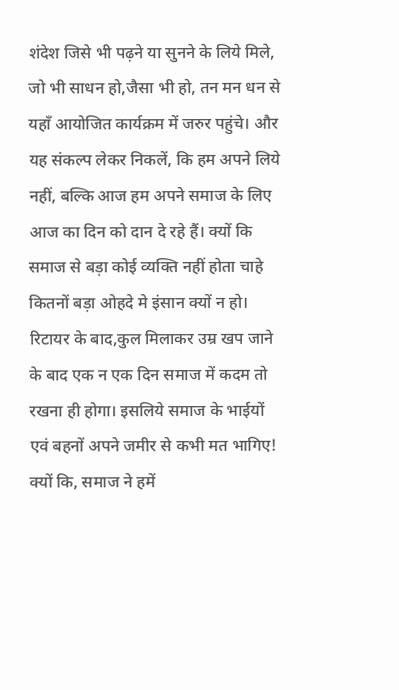शंदेश जिसे भी पढ़ने या सुनने के लिये मिले, जो भी साधन हो,जैसा भी हो, तन मन धन से यहाँ आयोजित कार्यक्रम में जरुर पहुंचे। और यह संकल्प लेकर निकलें, कि हम अपने लिये नहीं, बल्कि आज हम अपने समाज के लिए आज का दिन को दान दे रहे हैं। क्यों कि समाज से बड़ा कोई व्यक्ति नहीं होता चाहे कितनों बड़ा ओहदे मे इंसान क्यों न हो। रिटायर के बाद,कुल मिलाकर उम्र खप जाने के बाद एक न एक दिन समाज में कदम तो रखना ही होगा। इसलिये समाज के भाईयों एवं बहनों अपने जमीर से कभी मत भागिए! क्यों कि, समाज ने हमें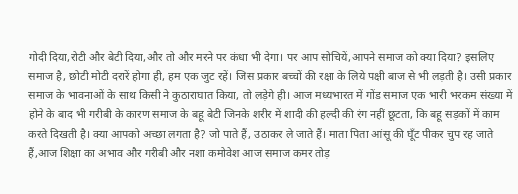गोदी दिया,रोटी और बेटी दिया,और तो और मरने पर कंधा भी देगा। पर आप सोचियें,आपने समाज को क्या दिया? इसलिए समाज है, छोटी मोटी दरारें होगा ही, हम एक जुट रहें। जिस प्रकार बच्चों की रक्षा के लिये पक्षी बाज से भी लड़ती है। उसी प्रकार समाज के भावनाओं के साथ किसी ने कुठाराघात किया, तो लड़ेगे ही। आज मध्यभारत में गोंड समाज एक भारी भरकम संख्या में होने के बाद भी गरीबी के कारण समाज के बहू बेटी जिनके शरीर में शादी की हल्दी की रंग नहीं छूटता, कि बहू सड़कों में काम करते दिखती है। क्या आपको अच्छा लगता है? जो पाते हैं, उठाकर ले जाते हैं। माता पिता आंसू की घूँट पीकर चुप रह जाते हैं,आज शिक्षा का अभाव और गरीबी और नशा कमोवेश आज समाज कमर तोड़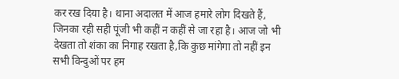कर रख दिया है। थाना अदालत में आज हमारे लोग दिखते हैं, जिनका रही सही पूंजी भी कहीं न कहीं से जा रहा है। आज जो भी देखता तो शंका का निगाह रखता है,कि कुछ मांगेगा तो नहीं इन सभी विन्दुओं पर हम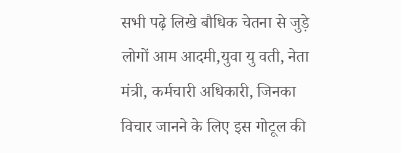सभी पढ़े लिखे बौधिक चेतना से जुड़े लोगों आम आदमी,युवा यु वती, नेता मंत्री, कर्मचारी अधिकारी, जिनका विचार जानने के लिए इस गोटूल की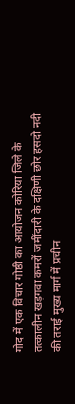गोद में एक विचार गोष्ठी का आयोजन कोरिया जिले के तत्कालीन खड़गवा कमरों जमींदारी के दक्षिणी छोर हसदो नदी की तराई मुख्य मार्ग में प्रचीन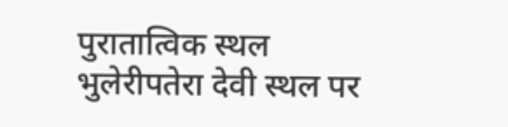पुरातात्विक स्थल भुलेरीपतेरा देवी स्थल पर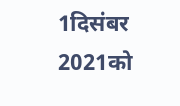1दिसंबर 2021को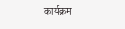कार्यक्रम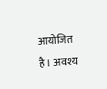आयोजित है। अवश्य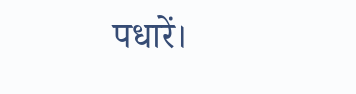पधारें।